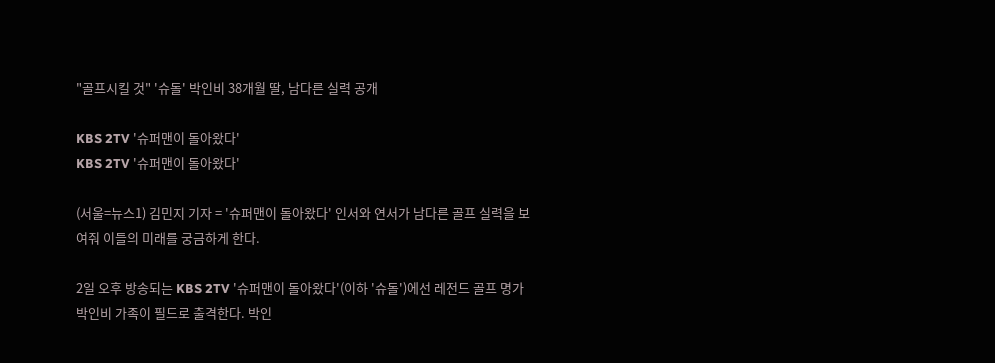"골프시킬 것" '슈돌' 박인비 38개월 딸, 남다른 실력 공개

KBS 2TV '슈퍼맨이 돌아왔다'
KBS 2TV '슈퍼맨이 돌아왔다'

(서울=뉴스1) 김민지 기자 = '슈퍼맨이 돌아왔다' 인서와 연서가 남다른 골프 실력을 보여줘 이들의 미래를 궁금하게 한다.

2일 오후 방송되는 KBS 2TV '슈퍼맨이 돌아왔다'(이하 '슈돌')에선 레전드 골프 명가 박인비 가족이 필드로 출격한다. 박인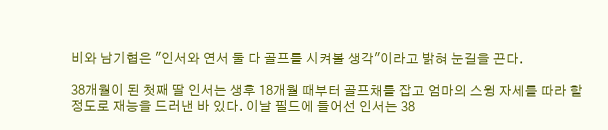비와 남기협은 "인서와 연서 둘 다 골프를 시켜볼 생각"이라고 밝혀 눈길을 끈다.

38개월이 된 첫째 딸 인서는 생후 18개월 때부터 골프채를 잡고 엄마의 스윙 자세를 따라 할 정도로 재능을 드러낸 바 있다. 이날 필드에 들어선 인서는 38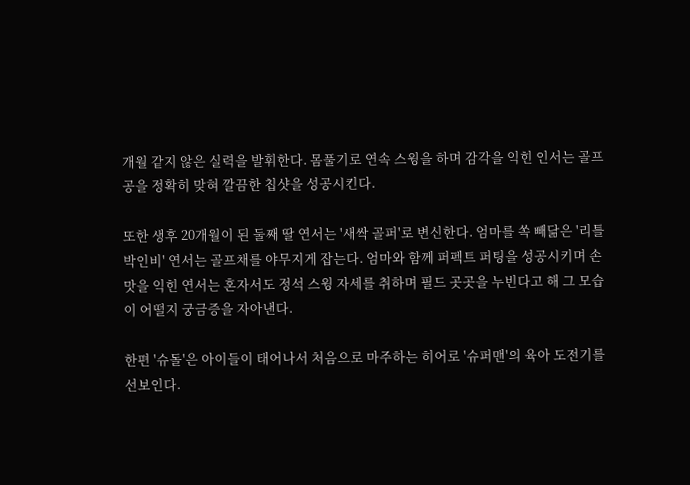개월 같지 않은 실력을 발휘한다. 몸풀기로 연속 스윙을 하며 감각을 익힌 인서는 골프공을 정확히 맞혀 깔끔한 칩샷을 성공시킨다.

또한 생후 20개월이 된 둘째 딸 연서는 '새싹 골퍼'로 변신한다. 엄마를 쏙 빼닮은 '리틀 박인비' 연서는 골프채를 야무지게 잡는다. 엄마와 함께 퍼펙트 퍼팅을 성공시키며 손맛을 익힌 연서는 혼자서도 정석 스윙 자세를 취하며 필드 곳곳을 누빈다고 해 그 모습이 어떨지 궁금증을 자아낸다.

한편 '슈돌'은 아이들이 태어나서 처음으로 마주하는 히어로 '슈퍼맨'의 육아 도전기를 선보인다.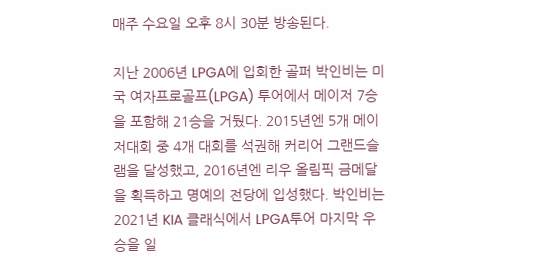매주 수요일 오후 8시 30분 방송된다.

지난 2006년 LPGA에 입회한 골퍼 박인비는 미국 여자프로골프(LPGA) 투어에서 메이저 7승을 포함해 21승을 거뒀다. 2015년엔 5개 메이저대회 중 4개 대회를 석권해 커리어 그랜드슬램을 달성했고, 2016년엔 리우 올림픽 금메달을 획득하고 명예의 전당에 입성했다. 박인비는 2021년 KIA 클래식에서 LPGA투어 마지막 우승을 일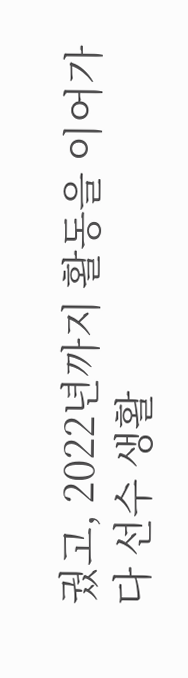궜고, 2022년까지 활동을 이어가다 선수 생활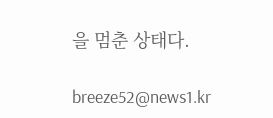을 멈춘 상태다.

breeze52@news1.kr